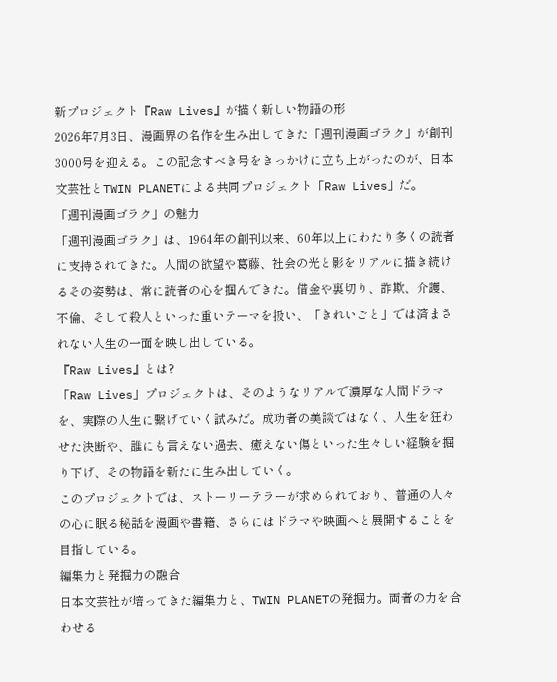新プロジェクト『Raw Lives』が描く新しい物語の形
2026年7月3日、漫画界の名作を生み出してきた「週刊漫画ゴラク」が創刊3000号を迎える。この記念すべき号をきっかけに立ち上がったのが、日本文芸社とTWIN PLANETによる共同プロジェクト「Raw Lives」だ。
「週刊漫画ゴラク」の魅力
「週刊漫画ゴラク」は、1964年の創刊以来、60年以上にわたり多くの読者に支持されてきた。人間の欲望や葛藤、社会の光と影をリアルに描き続けるその姿勢は、常に読者の心を掴んできた。借金や裏切り、詐欺、介護、不倫、そして殺人といった重いテーマを扱い、「きれいごと」では済まされない人生の一面を映し出している。
『Raw Lives』とは?
「Raw Lives」プロジェクトは、そのようなリアルで濃厚な人間ドラマを、実際の人生に繋げていく試みだ。成功者の美談ではなく、人生を狂わせた決断や、誰にも言えない過去、癒えない傷といった生々しい経験を掘り下げ、その物語を新たに生み出していく。
このプロジェクトでは、ストーリーテラーが求められており、普通の人々の心に眠る秘話を漫画や書籍、さらにはドラマや映画へと展開することを目指している。
編集力と発掘力の融合
日本文芸社が培ってきた編集力と、TWIN PLANETの発掘力。両者の力を合わせる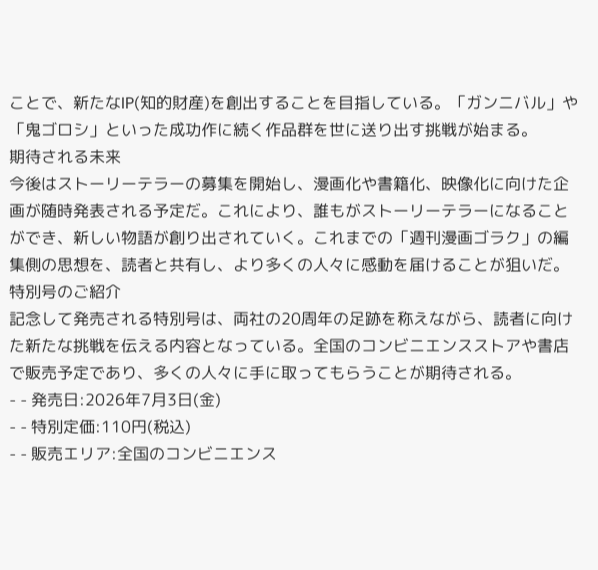ことで、新たなIP(知的財産)を創出することを目指している。「ガンニバル」や「鬼ゴロシ」といった成功作に続く作品群を世に送り出す挑戦が始まる。
期待される未来
今後はストーリーテラーの募集を開始し、漫画化や書籍化、映像化に向けた企画が随時発表される予定だ。これにより、誰もがストーリーテラーになることができ、新しい物語が創り出されていく。これまでの「週刊漫画ゴラク」の編集側の思想を、読者と共有し、より多くの人々に感動を届けることが狙いだ。
特別号のご紹介
記念して発売される特別号は、両社の20周年の足跡を称えながら、読者に向けた新たな挑戦を伝える内容となっている。全国のコンビニエンスストアや書店で販売予定であり、多くの人々に手に取ってもらうことが期待される。
- - 発売日:2026年7月3日(金)
- - 特別定価:110円(税込)
- - 販売エリア:全国のコンビニエンス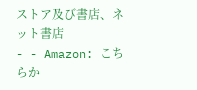ストア及び書店、ネット書店
- - Amazon: こちらか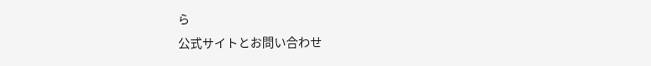ら
公式サイトとお問い合わせ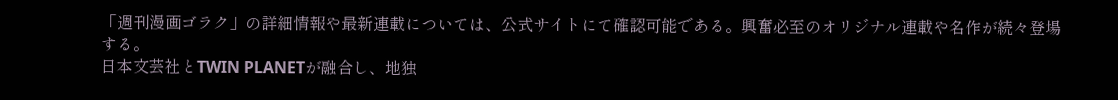「週刊漫画ゴラク」の詳細情報や最新連載については、公式サイトにて確認可能である。興奮必至のオリジナル連載や名作が続々登場する。
日本文芸社とTWIN PLANETが融合し、地独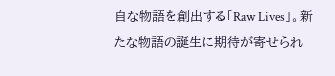自な物語を創出する「Raw Lives」。新たな物語の誕生に期待が寄せられ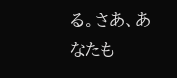る。さあ、あなたも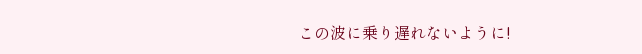この波に乗り遅れないように!